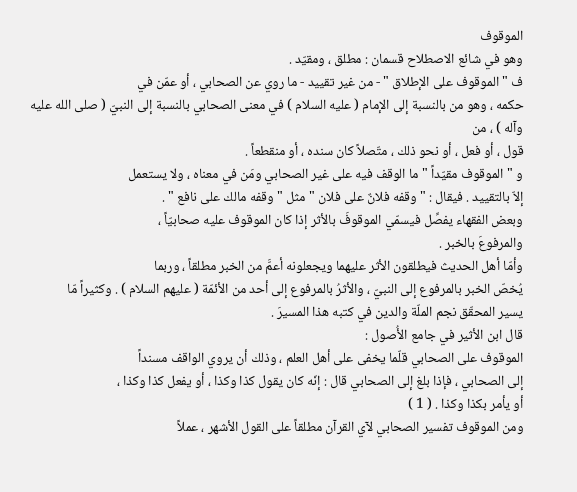الموقوف
وهو في شائع الاصطلاح قسمان : مطلق ، ومقيّد .
ف " الموقوف على الإطلاق " - من غير تقييد - ما روي عن الصحابي ، أو عمّن في
حكمه ، وهو من بالنسبة إلى الإمام ( عليه السلام ) في معنى الصحابي بالنسبة إلى النبيّ ( صلى الله عليه وآله ) ، من
قول ، أو فعل ، أو نحو ذلك ، متّصلاً كان سنده ، أو منقطعاً .
و " الموقوف مقيّداً " ما الوقف فيه على غير الصحابي ومَن في معناه ، ولا يستعمل
إلاّ بالتقييد . فيقال : " وقفه فلانٌ على فلان " مثل " وقفه مالك على نافع " .
وبعض الفقهاء يفصِّل فيسمّي الموقوفَ بالأثر إذا كان الموقوف عليه صحابيّاً ،
والمرفوعَ بالخبر .
وأمّا أهل الحديث فيطلقون الأثر عليهما ويجعلونه أعمَّ من الخبر مطلقاً ، وربما
يُخصّ الخبر بالمرفوع إلى النبيّ ، والأثرُ بالمرفوع إلى أحد من الأئمّة ( عليهم السلام ) . وكثيراً مّا
يسير المحقّق نجم الملّة والدين في كتبه هذا المسيرَ .
قال ابن الأثير في جامع الأُصول :
الموقوف على الصحابي قلّما يخفى على أهل العلم ، وذلك أن يروي الواقف مسنداً
إلى الصحابي ، فإذا بلغ إلى الصحابي قال : إنّه كان يقول كذا وكذا ، أو يفعل كذا وكذا ،
أو يأمر بكذا وكذا . ( 1 )
ومن الموقوف تفسير الصحابي لآي القرآن مطلقاً على القول الأشهر ، عملاً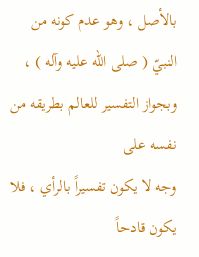بالأصل ، وهو عدم كونه من النبيّ ( صلى الله عليه وآله ) ، وبجواز التفسير للعالم بطريقه من نفسه على
وجه لا يكون تفسيراً بالرأي ، فلا يكون قادحاً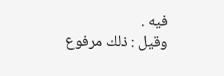فيه .
وقيل : ذلك مرفوع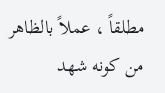مطلقاً ، عملاً بالظاهر من كونه شهد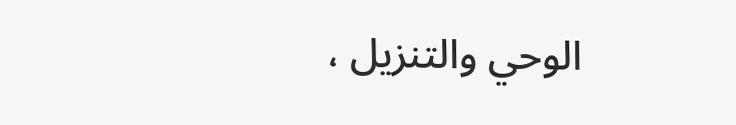الوحي والتنزيل ،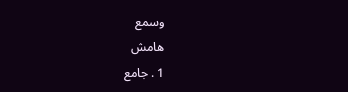وسمع
هامش
1 . جامع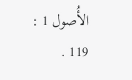الأُصول 1 : 119 .